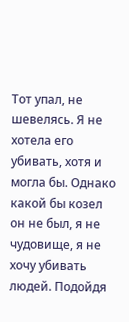Тот упал, не шевелясь. Я не хотела его убивать, хотя и могла бы. Однако какой бы козел он не был, я не чудовище, я не хочу убивать людей. Подойдя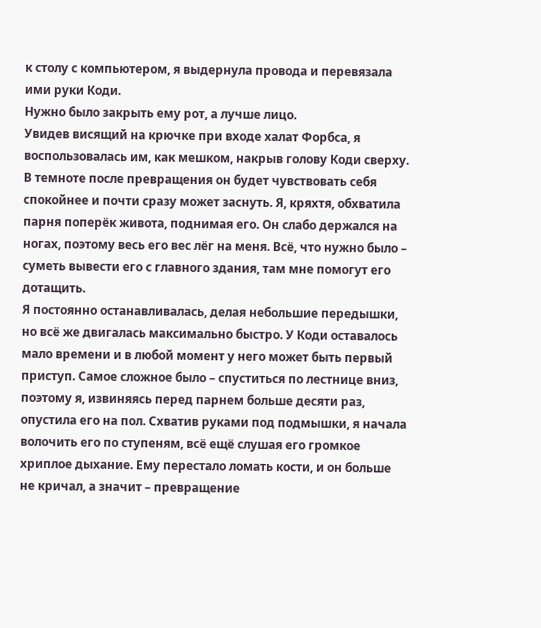к столу с компьютером, я выдернула провода и перевязала ими руки Коди.
Нужно было закрыть ему рот, а лучше лицо.
Увидев висящий на крючке при входе халат Форбса, я воспользовалась им, как мешком, накрыв голову Коди сверху. В темноте после превращения он будет чувствовать себя спокойнее и почти сразу может заснуть. Я, кряхтя, обхватила парня поперёк живота, поднимая его. Он слабо держался на ногах, поэтому весь его вес лёг на меня. Всё, что нужно было – суметь вывести его с главного здания, там мне помогут его дотащить.
Я постоянно останавливалась, делая небольшие передышки, но всё же двигалась максимально быстро. У Коди оставалось мало времени и в любой момент у него может быть первый приступ. Самое сложное было – спуститься по лестнице вниз, поэтому я, извиняясь перед парнем больше десяти раз, опустила его на пол. Схватив руками под подмышки, я начала волочить его по ступеням, всё ещё слушая его громкое хриплое дыхание. Ему перестало ломать кости, и он больше не кричал, а значит – превращение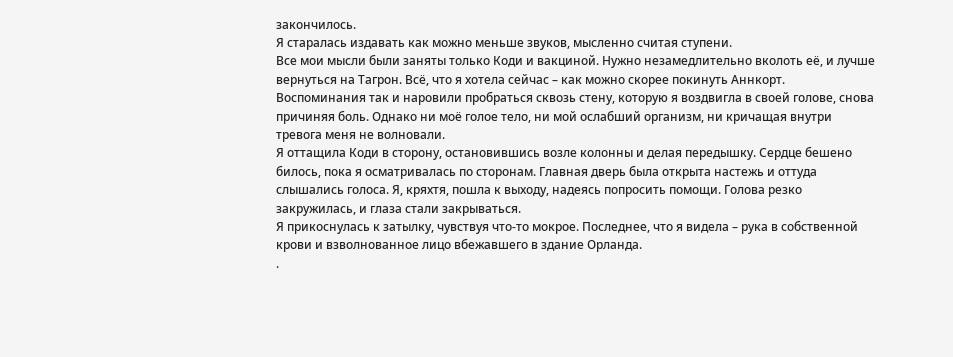закончилось.
Я старалась издавать как можно меньше звуков, мысленно считая ступени.
Все мои мысли были заняты только Коди и вакциной. Нужно незамедлительно вколоть её, и лучше вернуться на Тагрон. Всё, что я хотела сейчас – как можно скорее покинуть Аннкорт. Воспоминания так и наровили пробраться сквозь стену, которую я воздвигла в своей голове, снова причиняя боль. Однако ни моё голое тело, ни мой ослабший организм, ни кричащая внутри тревога меня не волновали.
Я оттащила Коди в сторону, остановившись возле колонны и делая передышку. Сердце бешено билось, пока я осматривалась по сторонам. Главная дверь была открыта настежь и оттуда слышались голоса. Я, кряхтя, пошла к выходу, надеясь попросить помощи. Голова резко закружилась, и глаза стали закрываться.
Я прикоснулась к затылку, чувствуя что-то мокрое. Последнее, что я видела – рука в собственной крови и взволнованное лицо вбежавшего в здание Орланда.
.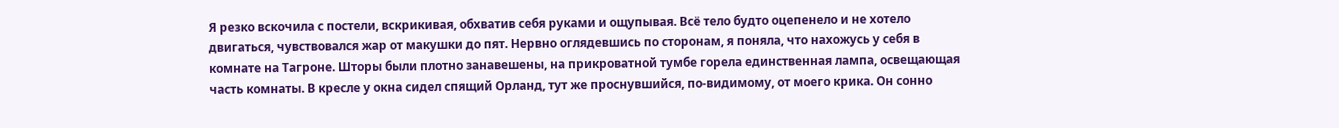Я резко вскочила с постели, вскрикивая, обхватив себя руками и ощупывая. Всё тело будто оцепенело и не хотело двигаться, чувствовался жар от макушки до пят. Нервно оглядевшись по сторонам, я поняла, что нахожусь у себя в комнате на Тагроне. Шторы были плотно занавешены, на прикроватной тумбе горела единственная лампа, освещающая часть комнаты. В кресле у окна сидел спящий Орланд, тут же проснувшийся, по-видимому, от моего крика. Он сонно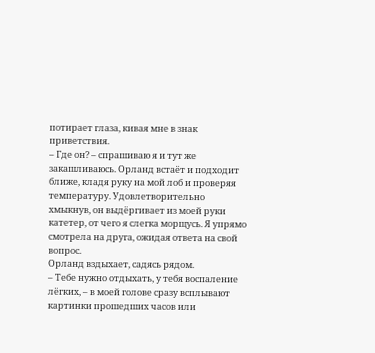потирает глаза, кивая мне в знак приветствия.
– Где он? – спрашиваю я и тут же закашливаюсь. Орланд встаёт и подходит ближе, кладя руку на мой лоб и проверяя температуру. Удовлетворительно хмыкнув, он выдёргивает из моей руки катетер, от чего я слегка морщусь. Я упрямо смотрела на друга, ожидая ответа на свой вопрос.
Орланд вздыхает, садясь рядом.
– Тебе нужно отдыхать, у тебя воспаление лёгких, – в моей голове сразу всплывают картинки прошедших часов или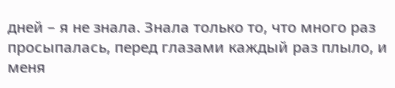дней – я не знала. Знала только то, что много раз просыпалась, перед глазами каждый раз плыло, и меня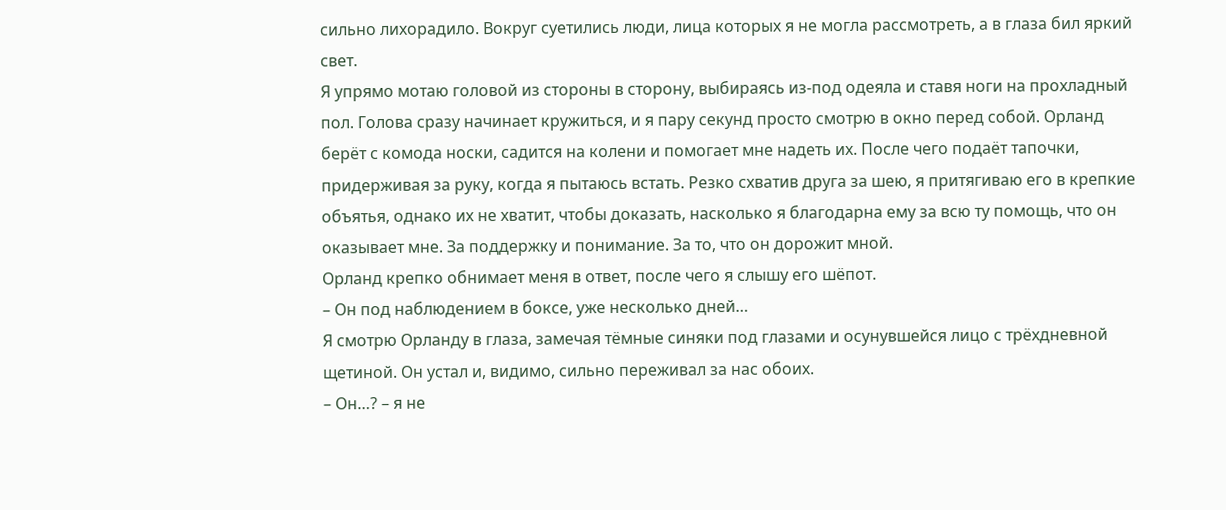сильно лихорадило. Вокруг суетились люди, лица которых я не могла рассмотреть, а в глаза бил яркий свет.
Я упрямо мотаю головой из стороны в сторону, выбираясь из-под одеяла и ставя ноги на прохладный пол. Голова сразу начинает кружиться, и я пару секунд просто смотрю в окно перед собой. Орланд берёт с комода носки, садится на колени и помогает мне надеть их. После чего подаёт тапочки, придерживая за руку, когда я пытаюсь встать. Резко схватив друга за шею, я притягиваю его в крепкие объятья, однако их не хватит, чтобы доказать, насколько я благодарна ему за всю ту помощь, что он оказывает мне. За поддержку и понимание. За то, что он дорожит мной.
Орланд крепко обнимает меня в ответ, после чего я слышу его шёпот.
– Он под наблюдением в боксе, уже несколько дней…
Я смотрю Орланду в глаза, замечая тёмные синяки под глазами и осунувшейся лицо с трёхдневной щетиной. Он устал и, видимо, сильно переживал за нас обоих.
– Он…? – я не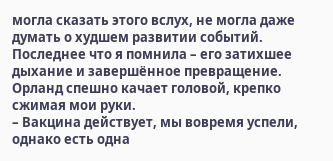могла сказать этого вслух, не могла даже думать о худшем развитии событий. Последнее что я помнила – его затихшее дыхание и завершённое превращение.
Орланд спешно качает головой, крепко сжимая мои руки.
– Вакцина действует, мы вовремя успели, однако есть одна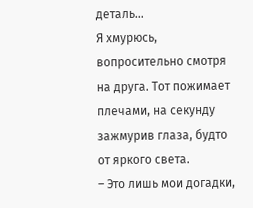деталь…
Я хмурюсь, вопросительно смотря на друга. Тот пожимает плечами, на секунду зажмурив глаза, будто от яркого света.
– Это лишь мои догадки,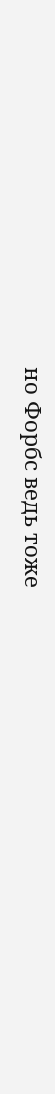но Форбс ведь тоже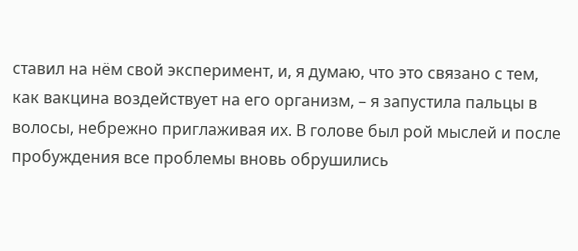ставил на нём свой эксперимент, и, я думаю, что это связано с тем, как вакцина воздействует на его организм, – я запустила пальцы в волосы, небрежно приглаживая их. В голове был рой мыслей и после пробуждения все проблемы вновь обрушились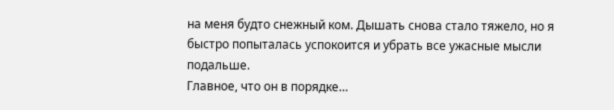на меня будто снежный ком. Дышать снова стало тяжело, но я быстро попыталась успокоится и убрать все ужасные мысли подальше.
Главное, что он в порядке…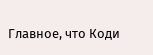Главное, что Коди